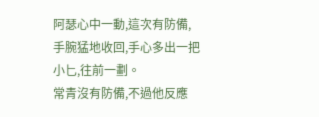阿瑟心中一動,這次有防備,手腕猛地收回,手心多出一把小匕,往前一劃。
常青沒有防備,不過他反應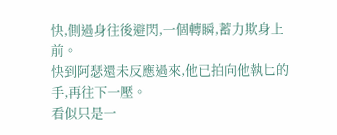快,側過身往後避閃,一個轉瞬,蓄力欺身上前。
快到阿瑟還未反應過來,他已拍向他執匕的手,再往下一壓。
看似只是一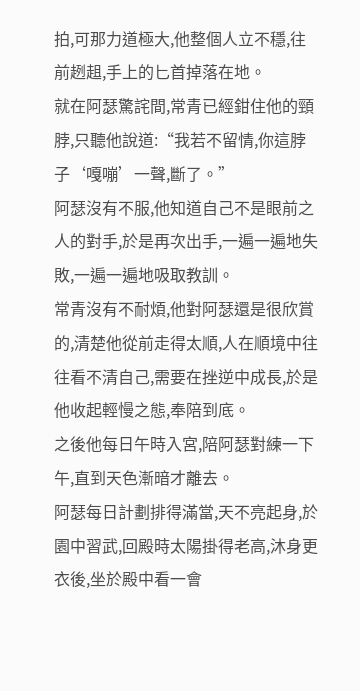拍,可那力道極大,他整個人立不穩,往前趔趄,手上的匕首掉落在地。
就在阿瑟驚詫間,常青已經鉗住他的頸脖,只聽他說道:“我若不留情,你這脖子‘嘎嘣’一聲,斷了。”
阿瑟沒有不服,他知道自己不是眼前之人的對手,於是再次出手,一遍一遍地失敗,一遍一遍地吸取教訓。
常青沒有不耐煩,他對阿瑟還是很欣賞的,清楚他從前走得太順,人在順境中往往看不清自己,需要在挫逆中成長,於是他收起輕慢之態,奉陪到底。
之後他每日午時入宮,陪阿瑟對練一下午,直到天色漸暗才離去。
阿瑟每日計劃排得滿當,天不亮起身,於園中習武,回殿時太陽掛得老高,沐身更衣後,坐於殿中看一會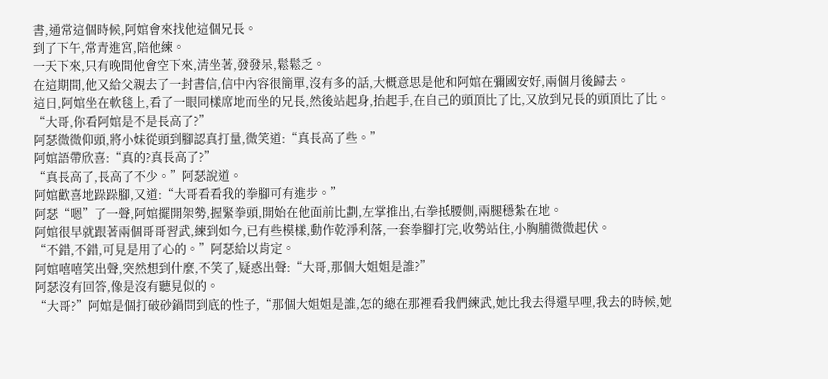書,通常這個時候,阿婠會來找他這個兄長。
到了下午,常青進宮,陪他練。
一天下來,只有晚間他會空下來,清坐著,發發呆,鬆鬆乏。
在這期間,他又給父親去了一封書信,信中內容很簡單,沒有多的話,大概意思是他和阿婠在彌國安好,兩個月後歸去。
這日,阿婠坐在軟毯上,看了一眼同樣席地而坐的兄長,然後站起身,抬起手,在自己的頭頂比了比,又放到兄長的頭頂比了比。
“大哥,你看阿婠是不是長高了?”
阿瑟微微仰頭,將小妹從頭到腳認真打量,微笑道:“真長高了些。”
阿婠語帶欣喜:“真的?真長高了?”
“真長高了,長高了不少。”阿瑟說道。
阿婠歡喜地跺跺腳,又道:“大哥看看我的拳腳可有進步。”
阿瑟“嗯”了一聲,阿婠擺開架勢,握緊拳頭,開始在他面前比劃,左掌推出,右拳抵腰側,兩腿穩紮在地。
阿婠很早就跟著兩個哥哥習武,練到如今,已有些模樣,動作乾淨利落,一套拳腳打完,收勢站住,小胸脯微微起伏。
“不錯,不錯,可見是用了心的。”阿瑟給以肯定。
阿婠嘻嘻笑出聲,突然想到什麼,不笑了,疑惑出聲:“大哥,那個大姐姐是誰?”
阿瑟沒有回答,像是沒有聽見似的。
“大哥?”阿婠是個打破砂鍋問到底的性子,“那個大姐姐是誰,怎的總在那裡看我們練武,她比我去得還早哩,我去的時候,她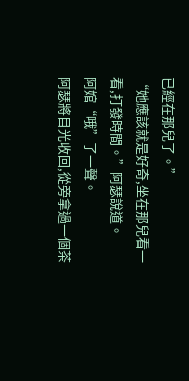已經在那兒了。”
“她應該就是好奇,坐在那兒看一看,打發時間。”阿瑟說道。
阿婠“哦”了一聲。
阿瑟將目光收回,從旁拿過一個茶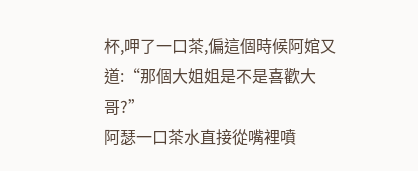杯,呷了一口茶,偏這個時候阿婠又道:“那個大姐姐是不是喜歡大哥?”
阿瑟一口茶水直接從嘴裡噴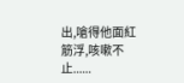出,嗆得他面紅筋浮,咳嗽不止......